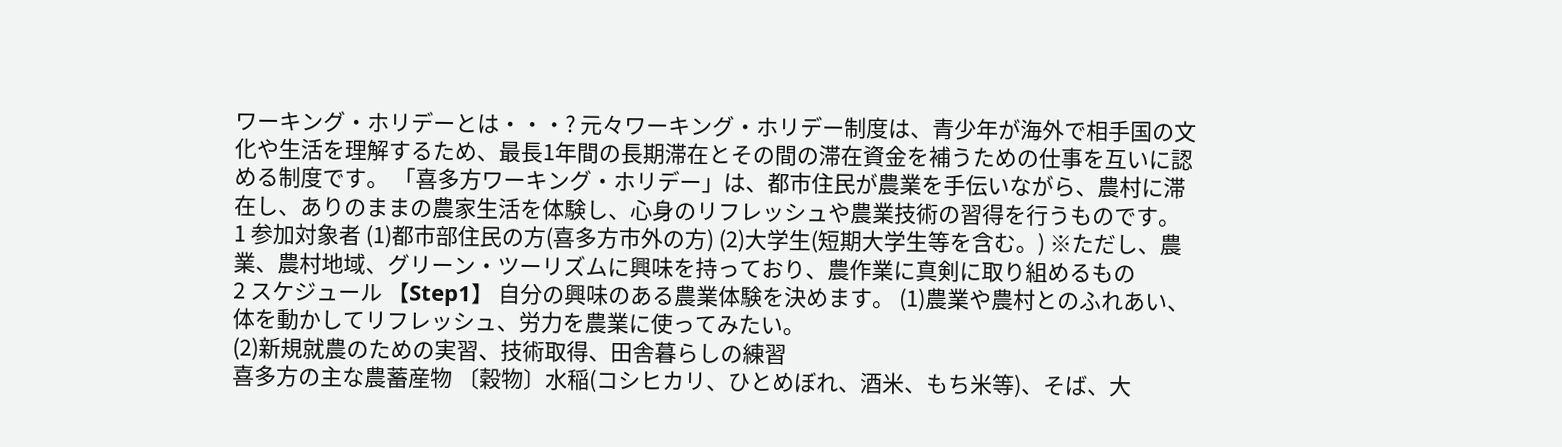ワーキング・ホリデーとは・・・? 元々ワーキング・ホリデー制度は、青少年が海外で相手国の文化や生活を理解するため、最長1年間の長期滞在とその間の滞在資金を補うための仕事を互いに認める制度です。 「喜多方ワーキング・ホリデー」は、都市住民が農業を手伝いながら、農村に滞在し、ありのままの農家生活を体験し、心身のリフレッシュや農業技術の習得を行うものです。
1 参加対象者 (1)都市部住民の方(喜多方市外の方) (2)大学生(短期大学生等を含む。) ※ただし、農業、農村地域、グリーン・ツーリズムに興味を持っており、農作業に真剣に取り組めるもの
2 スケジュール 【Step1】 自分の興味のある農業体験を決めます。 (1)農業や農村とのふれあい、体を動かしてリフレッシュ、労力を農業に使ってみたい。
(2)新規就農のための実習、技術取得、田舎暮らしの練習
喜多方の主な農蓄産物 〔穀物〕水稲(コシヒカリ、ひとめぼれ、酒米、もち米等)、そば、大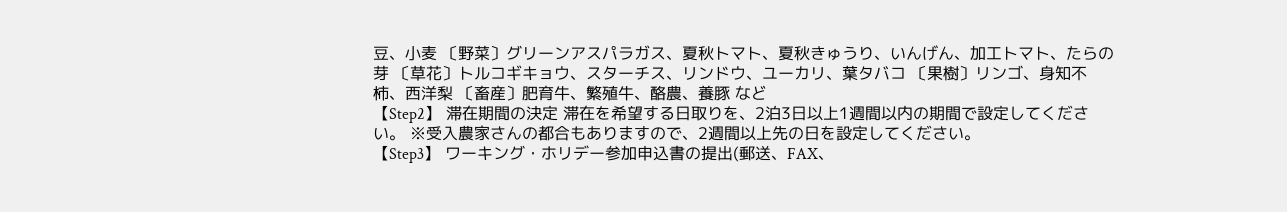豆、小麦 〔野菜〕グリーンアスパラガス、夏秋トマト、夏秋きゅうり、いんげん、加工トマト、たらの芽 〔草花〕トルコギキョウ、スターチス、リンドウ、ユーカリ、葉タバコ 〔果樹〕リンゴ、身知不柿、西洋梨 〔畜産〕肥育牛、繁殖牛、酪農、養豚 など
【Step2】 滞在期間の決定 滞在を希望する日取りを、2泊3日以上1週間以内の期間で設定してください。 ※受入農家さんの都合もありますので、2週間以上先の日を設定してください。
【Step3】 ワーキング・ホリデー参加申込書の提出(郵送、FAX、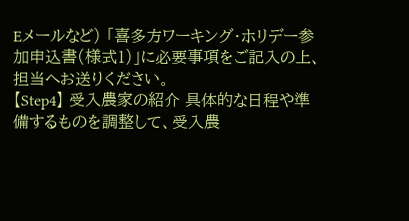Eメールなど) 「喜多方ワーキング・ホリデー参加申込書(様式1)」に必要事項をご記入の上、担当へお送りください。
【Step4】 受入農家の紹介 具体的な日程や準備するものを調整して、受入農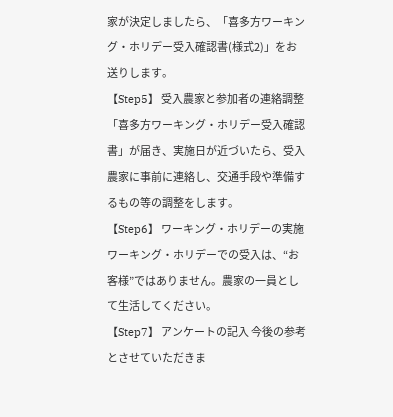家が決定しましたら、「喜多方ワーキング・ホリデー受入確認書(様式2)」をお送りします。
【Step5】 受入農家と参加者の連絡調整 「喜多方ワーキング・ホリデー受入確認書」が届き、実施日が近づいたら、受入農家に事前に連絡し、交通手段や準備するもの等の調整をします。
【Step6】 ワーキング・ホリデーの実施 ワーキング・ホリデーでの受入は、“お客様”ではありません。農家の一員として生活してください。
【Step7】 アンケートの記入 今後の参考とさせていただきま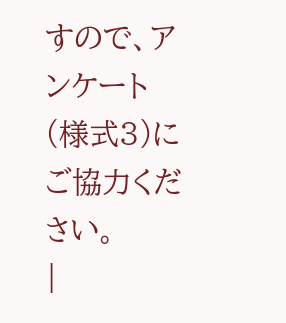すので、アンケート(様式3)にご協力ください。
|